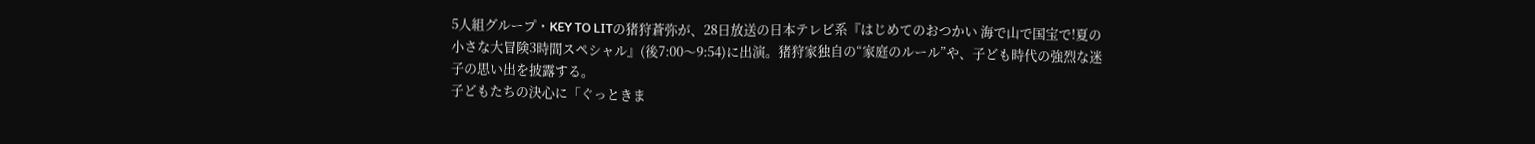5人組グループ・KEY TO LITの猪狩蒼弥が、28日放送の日本テレビ系『はじめてのおつかい 海で山で国宝で!夏の小さな大冒険3時間スペシャル』(後7:00〜9:54)に出演。猪狩家独自の“家庭のルール”や、子ども時代の強烈な迷子の思い出を披露する。
子どもたちの決心に「ぐっときま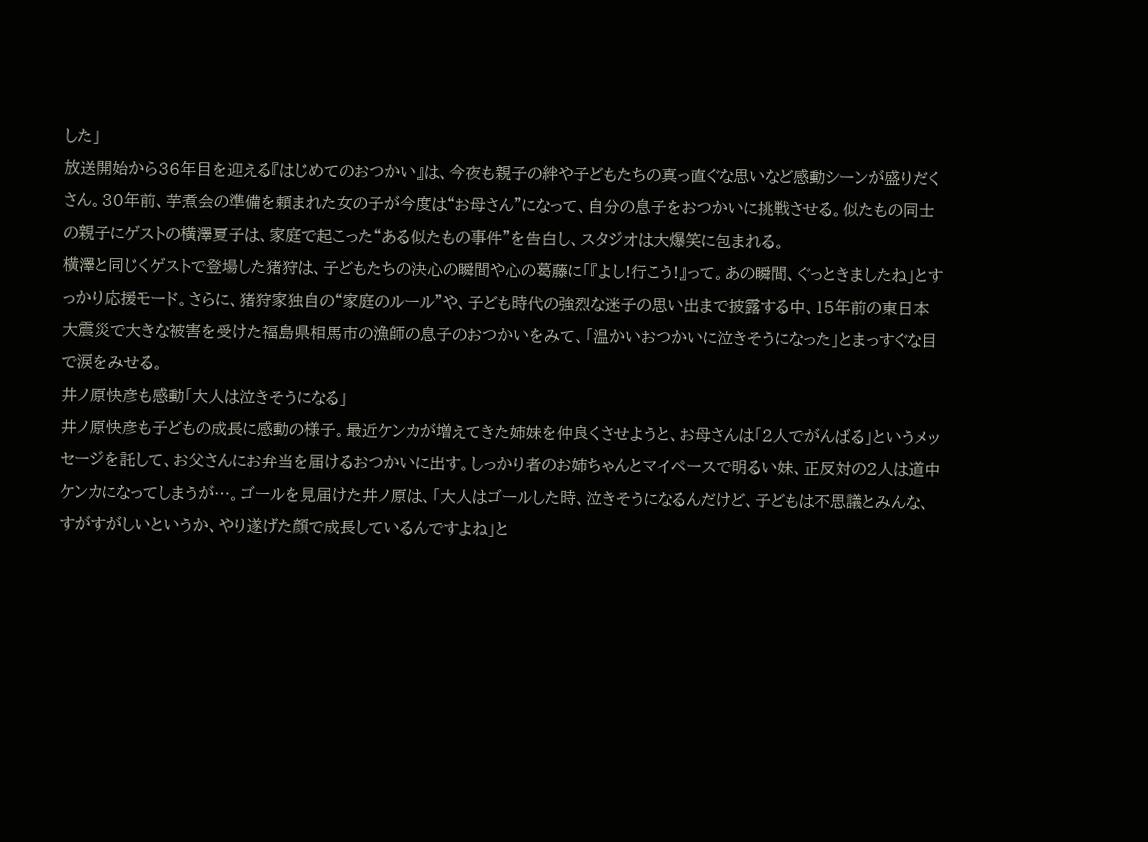した」
放送開始から36年目を迎える『はじめてのおつかい』は、今夜も親子の絆や子どもたちの真っ直ぐな思いなど感動シーンが盛りだくさん。30年前、芋煮会の準備を頼まれた女の子が今度は“お母さん”になって、自分の息子をおつかいに挑戦させる。似たもの同士の親子にゲストの横澤夏子は、家庭で起こった“ある似たもの事件”を告白し、スタジオは大爆笑に包まれる。
横澤と同じくゲストで登場した猪狩は、子どもたちの決心の瞬間や心の葛藤に「『よし!行こう!』って。あの瞬間、ぐっときましたね」とすっかり応援モード。さらに、猪狩家独自の“家庭のルール”や、子ども時代の強烈な迷子の思い出まで披露する中、15年前の東日本大震災で大きな被害を受けた福島県相馬市の漁師の息子のおつかいをみて、「温かいおつかいに泣きそうになった」とまっすぐな目で涙をみせる。
井ノ原快彦も感動「大人は泣きそうになる」
井ノ原快彦も子どもの成長に感動の様子。最近ケンカが増えてきた姉妹を仲良くさせようと、お母さんは「2人でがんばる」というメッセージを託して、お父さんにお弁当を届けるおつかいに出す。しっかり者のお姉ちゃんとマイペースで明るい妹、正反対の2人は道中ケンカになってしまうが…。ゴールを見届けた井ノ原は、「大人はゴールした時、泣きそうになるんだけど、子どもは不思議とみんな、すがすがしいというか、やり遂げた顔で成長しているんですよね」と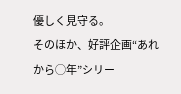優しく見守る。
そのほか、好評企画“あれから◯年”シリー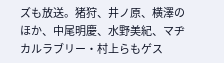ズも放送。猪狩、井ノ原、横澤のほか、中尾明慶、水野美紀、マヂカルラブリー・村上らもゲス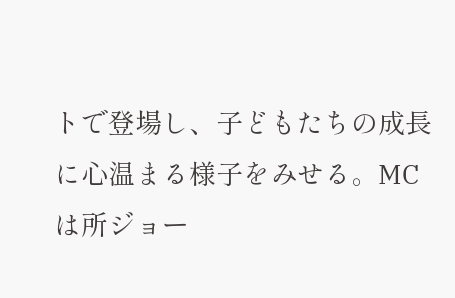トで登場し、子どもたちの成長に心温まる様子をみせる。MCは所ジョー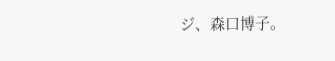ジ、森口博子。